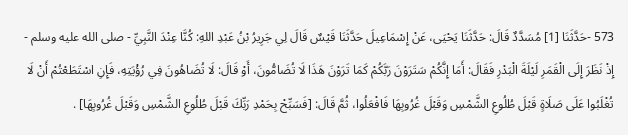573 -حَدَّثَنَا [1] مُسَدَّدٌ قَالَ: حَدَّثَنَا يَحْيَى، عَنْ إِسْمَاعِيلَ حَدَّثَنَا قَيْسٌ قَالَ لِي جَرِيرُ بْنُ عَبْدِ اللهِ: كُنَّا عِنْدَ النَّبِيِّ - صلى الله عليه وسلم - إِذْ نَظَرَ إِلَى الْقَمَرِ لَيْلَةَ الْبَدْرِ فَقَالَ: أَمَا إِنَّكُمْ سَتَرَوْنَ رَبَّكُمْ كَمَا تَرَوْنَ هَذَا لَا تُضَامُّونَ، أَوْ قَالَ: لَا تُضَاهُونَ فِي رُؤْيَتِهِ، فَإِنِ اسْتَطَعْتُمْ أَنْ لَا تُغْلَبُوا عَلَى صَلَاةٍ قَبْلَ طُلُوعِ الشَّمْسِ وَقَبْلَ غُرُوبِهَا فَافْعَلُوا، ثُمَّ قَالَ: [فَسَبِّحْ بِحَمْدِ رَبِّكَ قَبْلَ طُلُوعِ الشَّمْسِ وَقَبْلَ غُرُوبِهَا] .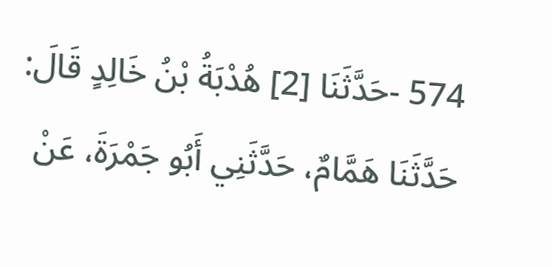574 -حَدَّثَنَا [2] هُدْبَةُ بْنُ خَالِدٍ قَالَ: حَدَّثَنَا هَمَّامٌ، حَدَّثَنِي أَبُو جَمْرَةَ، عَنْ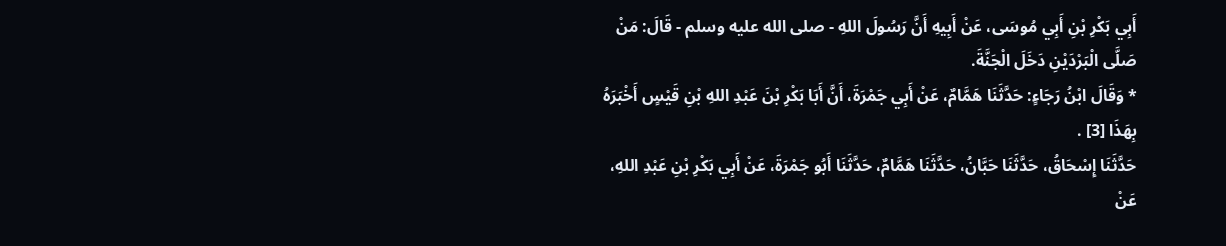أَبِي بَكْرِ بْنِ أَبِي مُوسَى، عَنْ أَبِيهِ أَنَّ رَسُولَ اللهِ - صلى الله عليه وسلم - قَالَ: مَنْ صَلَّى الْبَرْدَيْنِ دَخَلَ الْجَنَّةَ.
* وَقَالَ ابْنُ رَجَاءٍ: حَدَّثَنَا هَمَّامٌ، عَنْ أَبِي جَمْرَةَ، أَنَّ أَبَا بَكْرِ بْنَ عَبْدِ اللهِ بْنِ قَيْسٍ أَخْبَرَهُ بِهَذَا [3] .
حَدَّثَنَا إِسْحَاقُ، حَدَّثَنَا حَبَّانُ، حَدَّثَنَا هَمَّامٌ، حَدَّثَنَا أَبُو جَمْرَةَ، عَنْ أَبِي بَكْرِ بْنِ عَبْدِ اللهِ، عَنْ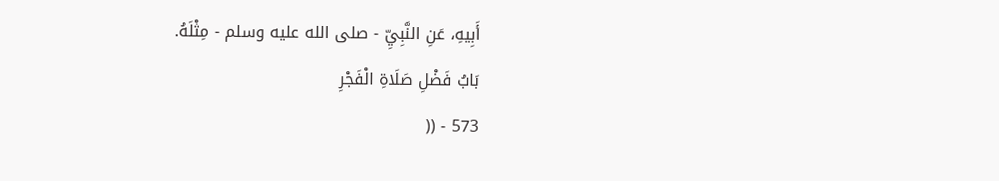أَبِيهِ، عَنِ النَّبِيِّ - صلى الله عليه وسلم - مِثْلَهُ.
بَابُ فَضْلِ صَلَاةِ الْفَجْرِ
573 - ((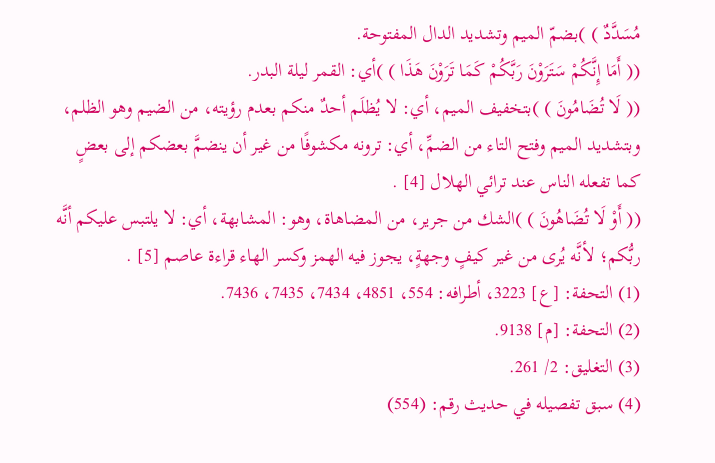مُسَدَّدٌ ) )بضمّ الميم وتشديد الدال المفتوحة.
(( أَمَا إِنَّكُمْ سَتَرَوْنَ رَبَّكُمْ كَمَا تَرَوْنَ هَذَا ) )أي: القمر ليلة البدر.
(( لَا تُضَامُونَ ) )بتخفيف الميم، أي: لا يُظلَم أحدٌ منكم بعدم رؤيته، من الضيم وهو الظلم، وبتشديد الميم وفتح التاء من الضمِّ، أي: ترونه مكشوفًا من غير أن ينضمَّ بعضكم إلى بعضٍ كما تفعله الناس عند ترائي الهلال [4] .
(( أَوْ لَا تُضَاهُونَ ) )الشك من جرير، من المضاهاة، وهو: المشابهة، أي: لا يلتبس عليكم أنَّه ربُّكم؛ لأنَّه يُرى من غير كيفٍ وجهةٍ، يجوز فيه الهمز وكسر الهاء قراءة عاصم [5] .
(1) التحفة: [ع] 3223، أطرافه: 554، 4851، 7434، 7435، 7436.
(2) التحفة: [م] 9138.
(3) التغليق: 2/ 261.
(4) سبق تفصيله في حديث رقم: (554)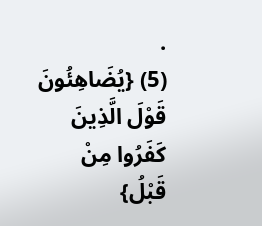.
(5) {يُضَاهِئُونَ قَوْلَ الَّذِينَ كَفَرُوا مِنْ قَبْلُ}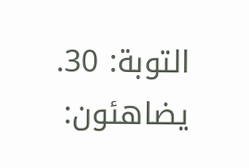التوبة: 30. يضاهئون: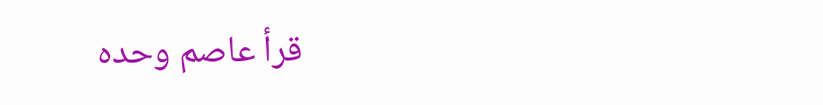قرأ عاصم وحده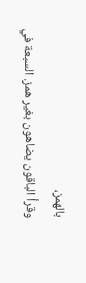بالهمز،
وقرأ الباقون يضاهون بغير همز. السبعة في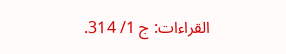القراءات: ج 1/ 314.